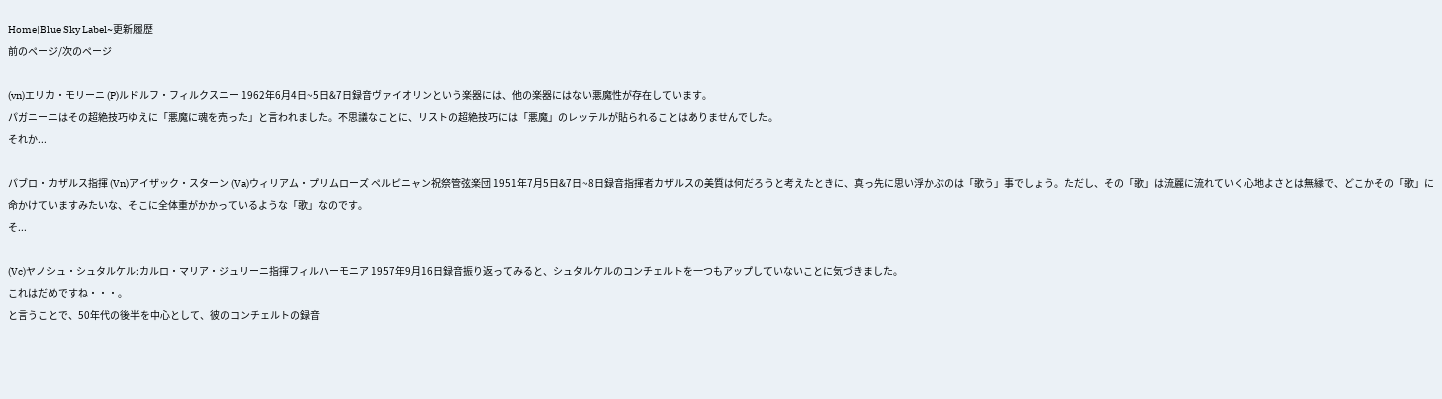Home|Blue Sky Label~更新履歴
前のページ/次のページ

(vn)エリカ・モリーニ (P)ルドルフ・フィルクスニー 1962年6月4日~5日&7日録音ヴァイオリンという楽器には、他の楽器にはない悪魔性が存在しています。
パガニーニはその超絶技巧ゆえに「悪魔に魂を売った」と言われました。不思議なことに、リストの超絶技巧には「悪魔」のレッテルが貼られることはありませんでした。
それか...

パブロ・カザルス指揮 (Vn)アイザック・スターン (Va)ウィリアム・プリムローズ ペルピニャン祝祭管弦楽団 1951年7月5日&7日~8日録音指揮者カザルスの美質は何だろうと考えたときに、真っ先に思い浮かぶのは「歌う」事でしょう。ただし、その「歌」は流麗に流れていく心地よさとは無縁で、どこかその「歌」に命かけていますみたいな、そこに全体重がかかっているような「歌」なのです。
そ...

(Vc)ヤノシュ・シュタルケル:カルロ・マリア・ジュリーニ指揮フィルハーモニア 1957年9月16日録音振り返ってみると、シュタルケルのコンチェルトを一つもアップしていないことに気づきました。
これはだめですね・・・。
と言うことで、50年代の後半を中心として、彼のコンチェルトの録音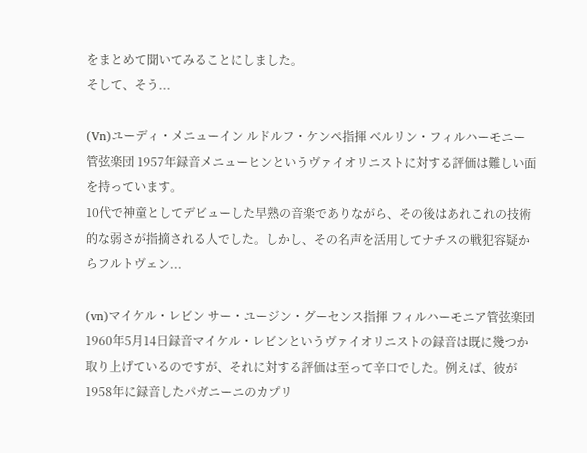をまとめて聞いてみることにしました。
そして、そう...

(Vn)ユーディ・メニューイン ルドルフ・ケンペ指揮 ベルリン・フィルハーモニー管弦楽団 1957年録音メニューヒンというヴァイオリニストに対する評価は難しい面を持っています。
10代で神童としてデビューした早熟の音楽でありながら、その後はあれこれの技術的な弱さが指摘される人でした。しかし、その名声を活用してナチスの戦犯容疑からフルトヴェン...

(vn)マイケル・レビン サー・ユージン・グーセンス指揮 フィルハーモニア管弦楽団 1960年5月14日録音マイケル・レビンというヴァイオリニストの録音は既に幾つか取り上げているのですが、それに対する評価は至って辛口でした。例えば、彼が1958年に録音したパガニーニのカプリ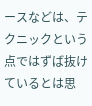ースなどは、テクニックという点ではずば抜けているとは思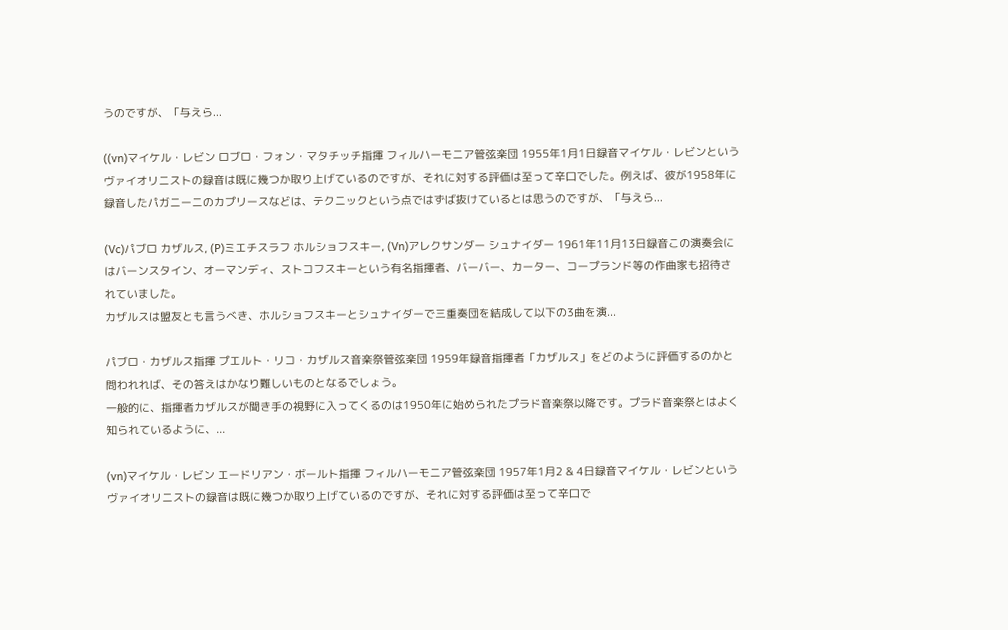うのですが、「与えら...

((vn)マイケル・レビン ロブロ・フォン・マタチッチ指揮 フィルハーモニア管弦楽団 1955年1月1日録音マイケル・レビンというヴァイオリニストの録音は既に幾つか取り上げているのですが、それに対する評価は至って辛口でした。例えば、彼が1958年に録音したパガニーニのカプリースなどは、テクニックという点ではずば抜けているとは思うのですが、「与えら...

(Vc)パブロ カザルス, (P)ミエチスラフ ホルショフスキー, (Vn)アレクサンダー シュナイダー 1961年11月13日録音この演奏会にはバーンスタイン、オーマンディ、ストコフスキーという有名指揮者、バーバー、カーター、コープランド等の作曲家も招待されていました。
カザルスは盟友とも言うべき、ホルショフスキーとシュナイダーで三重奏団を結成して以下の3曲を演...

パブロ・カザルス指揮 プエルト・リコ・カザルス音楽祭管弦楽団 1959年録音指揮者「カザルス」をどのように評価するのかと問われれば、その答えはかなり難しいものとなるでしょう。
一般的に、指揮者カザルスが聞き手の視野に入ってくるのは1950年に始められたプラド音楽祭以降です。プラド音楽祭とはよく知られているように、...

(vn)マイケル・レビン エードリアン・ボールト指揮 フィルハーモニア管弦楽団 1957年1月2 & 4日録音マイケル・レビンというヴァイオリニストの録音は既に幾つか取り上げているのですが、それに対する評価は至って辛口で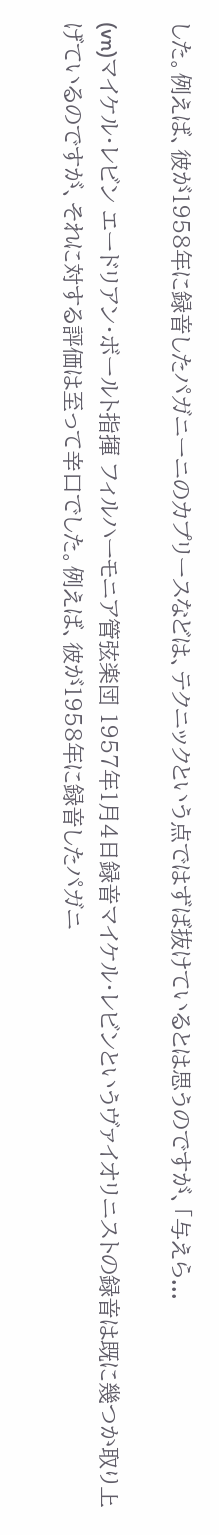した。例えば、彼が1958年に録音したパガニーニのカプリースなどは、テクニックという点ではずば抜けているとは思うのですが、「与えら...

(vn)マイケル・レビン エードリアン・ボールト指揮 フィルハーモニア管弦楽団 1957年1月4日録音マイケル・レビンというヴァイオリニストの録音は既に幾つか取り上げているのですが、それに対する評価は至って辛口でした。例えば、彼が1958年に録音したパガニ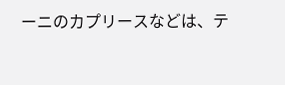ーニのカプリースなどは、テ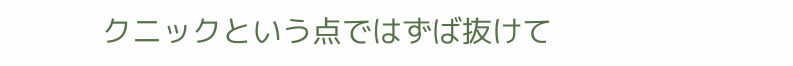クニックという点ではずば抜けて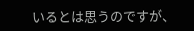いるとは思うのですが、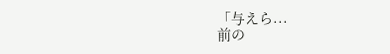「与えら...
前の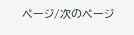ページ/次のページ